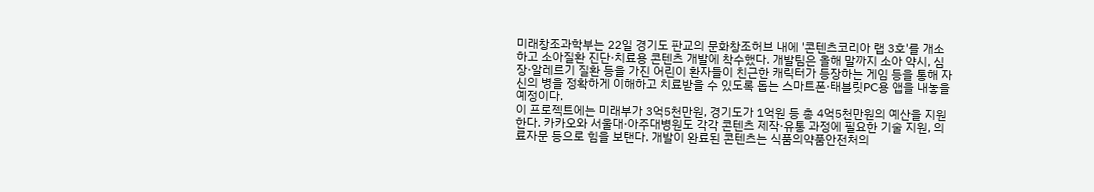미래창조과학부는 22일 경기도 판교의 문화창조허브 내에 '콘텐츠코리아 랩 3호'를 개소하고 소아질환 진단·치료용 콘텐츠 개발에 착수했다. 개발팀은 올해 말까지 소아 약시, 심장·알레르기 질환 등을 가진 어린이 환자들이 친근한 캐릭터가 등장하는 게임 등을 통해 자신의 병을 정확하게 이해하고 치료받을 수 있도록 돕는 스마트폰·태블릿PC용 앱을 내놓을 예정이다.
이 프로젝트에는 미래부가 3억5천만원, 경기도가 1억원 등 총 4억5천만원의 예산을 지원한다. 카카오와 서울대·아주대병원도 각각 콘텐츠 제작·유통 과정에 필요한 기술 지원, 의료자문 등으로 힘을 보탠다. 개발이 완료된 콘텐츠는 식품의약품안전처의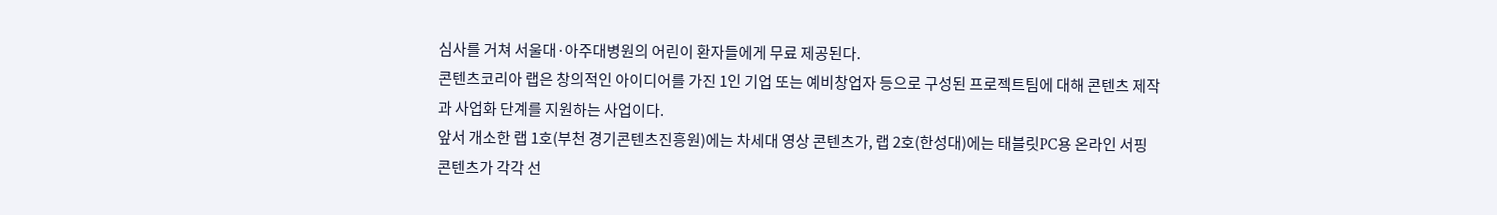심사를 거쳐 서울대·아주대병원의 어린이 환자들에게 무료 제공된다.
콘텐츠코리아 랩은 창의적인 아이디어를 가진 1인 기업 또는 예비창업자 등으로 구성된 프로젝트팀에 대해 콘텐츠 제작과 사업화 단계를 지원하는 사업이다.
앞서 개소한 랩 1호(부천 경기콘텐츠진흥원)에는 차세대 영상 콘텐츠가, 랩 2호(한성대)에는 태블릿PC용 온라인 서핑 콘텐츠가 각각 선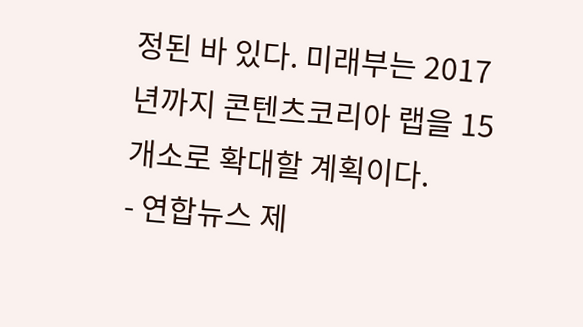정된 바 있다. 미래부는 2017년까지 콘텐츠코리아 랩을 15개소로 확대할 계획이다.
- 연합뉴스 제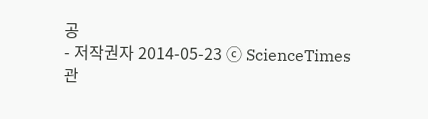공
- 저작권자 2014-05-23 ⓒ ScienceTimes
관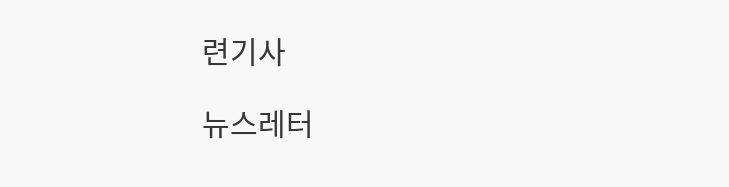련기사

뉴스레터